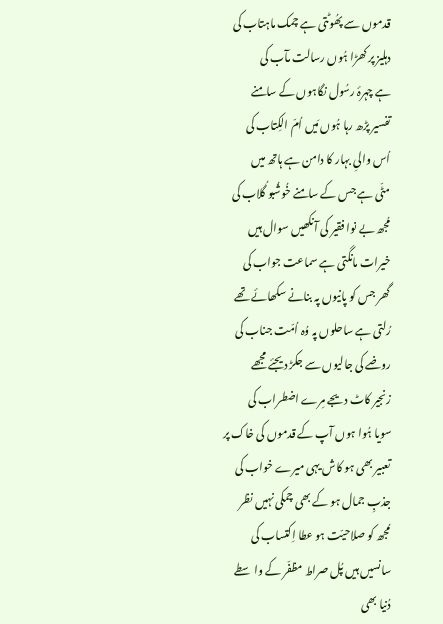قدموں سے پھُوٹتی ہے چمک ماہتاب کی
دہلیز پر کھڑا ہُوں رسالت مآب کی
ہے چہرۂ رسُول نگاہوں کے سامنے
تفسیر پڑھ رہا ہُوں مَیں اُمّ الکِتاب کی
اُس والیِ بہار کا دامن ہے ہاتھ میں
مٹّی ہے جس کے سامنے خُوشُبو گُلاب کی
مُجھ بے نوا فقیر کی آنکھیں سوال ہیں
خیرات مانگتی ہے سماعت جواب کی
گھر جس کو پانیوں پہ بنانے سکھائے تھے
رُلتی ہے ساحلوں پہ وُہ اُمّت جناب کی
روضے کی جالیوں سے جکڑ دیجئے مجھے
زنجیر کاٹ دیجے مِرے اضطراب کی
سویا ہُوا ہوں آپ کے قدموں کی خاک پر
تعبیر بھی ہو کاش یہی میرے خواب کی
جذبِ جمال ہو کے بھی چمکی نہیں نظر
مُجھ کو صلاحیّت ہو عطا اِکتساب کی
سانسیں ہیں پُل صراط مظفّر کے واسطے
دُنیا بھی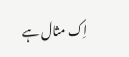اِک مثال ہے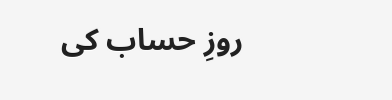روزِ حساب کی